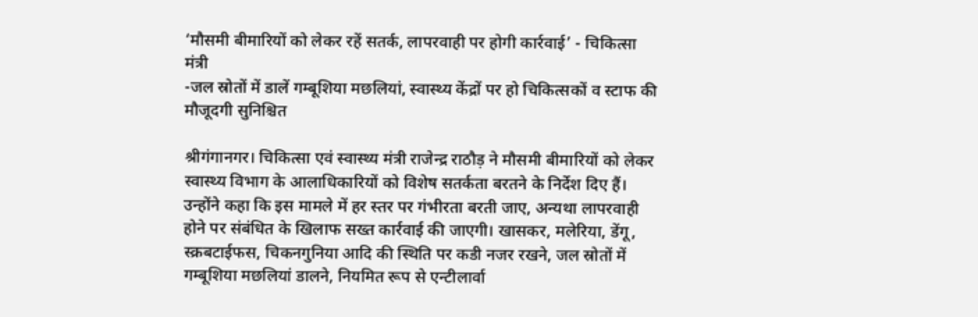‘मौसमी बीमारियों को लेकर रहें सतर्क, लापरवाही पर होगी कार्रवाई’ - चिकित्सा मंत्री
-जल स्रोतों में डालें गम्बूशिया मछलियां, स्वास्थ्य केंद्रों पर हो चिकित्सकों व स्टाफ की मौजूदगी सुनिश्चित

श्रीगंगानगर। चिकित्सा एवं स्वास्थ्य मंत्री राजेन्द्र राठौड़ ने मौसमी बीमारियों को लेकर स्वास्थ्य विभाग के आलाधिकारियों को विशेष सतर्कता बरतने के निर्देश दिए हैं। उन्होंने कहा कि इस मामले में हर स्तर पर गंभीरता बरती जाए, अन्यथा लापरवाही होने पर संबंधित के खिलाफ सख्त कार्रवाई की जाएगी। खासकर, मलेरिया, डेंगू, स्क्रबटाईफस, चिकनगुनिया आदि की स्थिति पर कडी नजर रखने, जल स्रोतों में गम्बूशिया मछलियां डालने, नियमित रूप से एन्टीलार्वा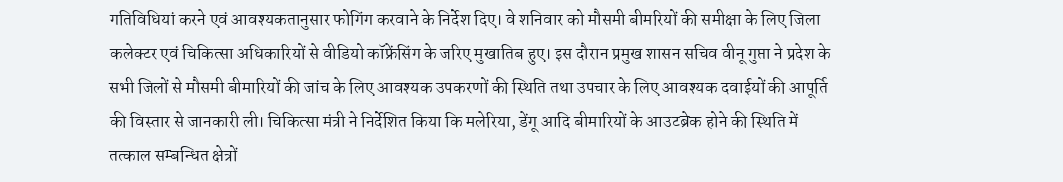गतिविधियां करने एवं आवश्यकतानुसार फोगिंग करवाने के निर्देश दिए। वे शनिवार को मौसमी बीमरियों की समीक्षा के लिए जिला कलेक्टर एवं चिकित्सा अधिकारियों से वीडियो कॉफ्रेंसिंग के जरिए मुखातिब हुए। इस दौरान प्रमुख शासन सचिव वीनू गुप्ता ने प्रदेश के सभी जिलों से मौसमी बीमारियों की जांच के लिए आवश्यक उपकरणों की स्थिति तथा उपचार के लिए आवश्यक दवाईयों की आपूर्ति की विस्तार से जानकारी ली। चिकित्सा मंत्री ने निर्देशित किया कि मलेरिया, डेंगू आदि बीमारियों के आउटब्रेक होने की स्थिति में तत्काल सम्बन्धित क्षेत्रों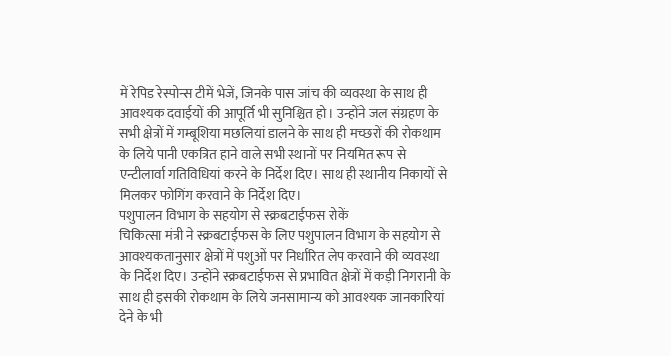में रेपिड रेस्पोन्स टीमें भेजें, जिनके पास जांच की व्यवस्था के साथ ही आवश्यक दवाईयों की आपूर्ति भी सुनिश्चित हो। उन्होंने जल संग्रहण के सभी क्षेत्रों में गम्बूशिया मछलियां डालने के साथ ही मच्छरों की रोकथाम के लिये पानी एकत्रित हाने वाले सभी स्थानों पर नियमित रूप से एन्टीलार्वा गतिविधियां करने के निर्देश दिए। साथ ही स्थानीय निकायों से मिलकर फोगिंग करवाने के निर्देश दिए।
पशुपालन विभाग के सहयोग से स्क्रबटाईफस रोकें
चिकित्सा मंत्री ने स्क्रबटाईफस के लिए पशुपालन विभाग के सहयोग से आवश्यकतानुसार क्षेत्रों में पशुओं पर निर्धारित लेप करवाने की व्यवस्था के निर्देश दिए। उन्होंने स्क्रबटाईफस से प्रभावित क्षेत्रों में कड़ी निगरानी के साथ ही इसकी रोकथाम के लिये जनसामान्य को आवश्यक जानकारियां देने के भी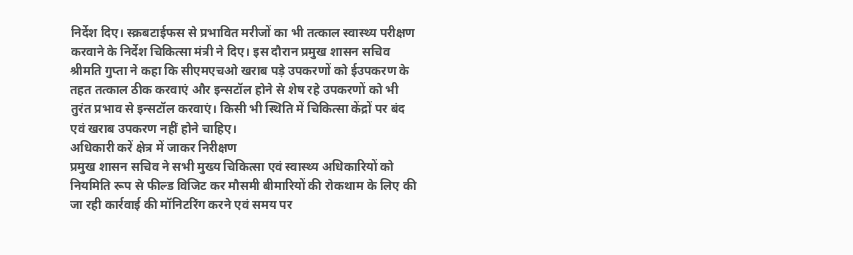निर्देश दिए। स्क्रबटाईफस से प्रभावित मरीजों का भी तत्काल स्वास्थ्य परीक्षण करवाने के निर्देश चिकित्सा मंत्री ने दिए। इस दौरान प्रमुख शासन सचिव श्रीमति गुप्ता ने कहा कि सीएमएचओ खराब पड़े उपकरणों को ईउपकरण के तहत तत्काल ठीक करवाएं और इन्सटॉल होने से शेष रहे उपकरणों को भी तुरंत प्रभाव से इन्सटॉल करवाएं। किसी भी स्थिति में चिकित्सा केंद्रों पर बंद एवं खराब उपकरण नहीं होने चाहिए।
अधिकारी करें क्षेत्र में जाकर निरीक्षण
प्रमुख शासन सचिव ने सभी मुख्य चिकित्सा एवं स्वास्थ्य अधिकारियों को नियमिति रूप से फील्ड विजिट कर मौसमी बीमारियों की रोकथाम के लिए की जा रही कार्रवाई की मॉनिटरिंग करने एवं समय पर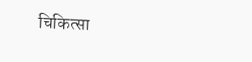चिकित्सा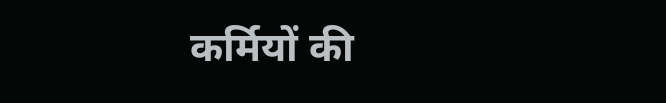कर्मियों की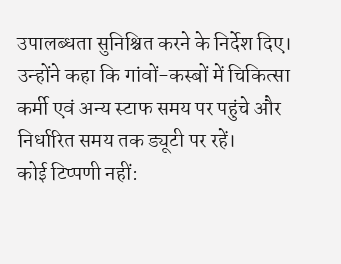उपालब्धता सुनिश्चित करने के निर्देश दिए। उन्होंने कहा कि गांवों-कस्बों में चिकित्सा कर्मी एवं अन्य स्टाफ समय पर पहुंचे और निर्धारित समय तक ड्यूटी पर रहें।
कोई टिप्पणी नहीं: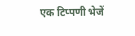एक टिप्पणी भेजें